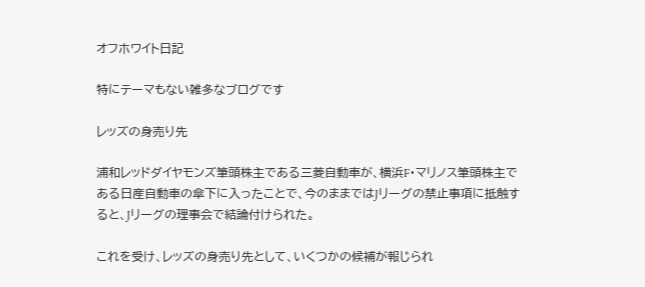オフホワイト日記

特にテーマもない雑多なブログです

レッズの身売り先

浦和レッドダイヤモンズ筆頭株主である三菱自動車が、横浜F・マリノス筆頭株主である日産自動車の傘下に入ったことで、今のままではJリーグの禁止事項に抵触すると、Jリーグの理事会で結論付けられた。

これを受け、レッズの身売り先として、いくつかの候補が報じられ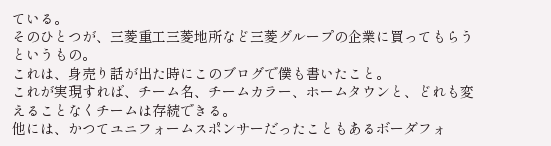ている。
そのひとつが、三菱重工三菱地所など三菱グループの企業に買ってもらうというもの。
これは、身売り話が出た時にこのブログで僕も書いたこと。
これが実現すれば、チーム名、チームカラー、ホームタウンと、どれも変えることなくチームは存続できる。
他には、かつてユニフォームスポンサーだったこともあるボーダフォ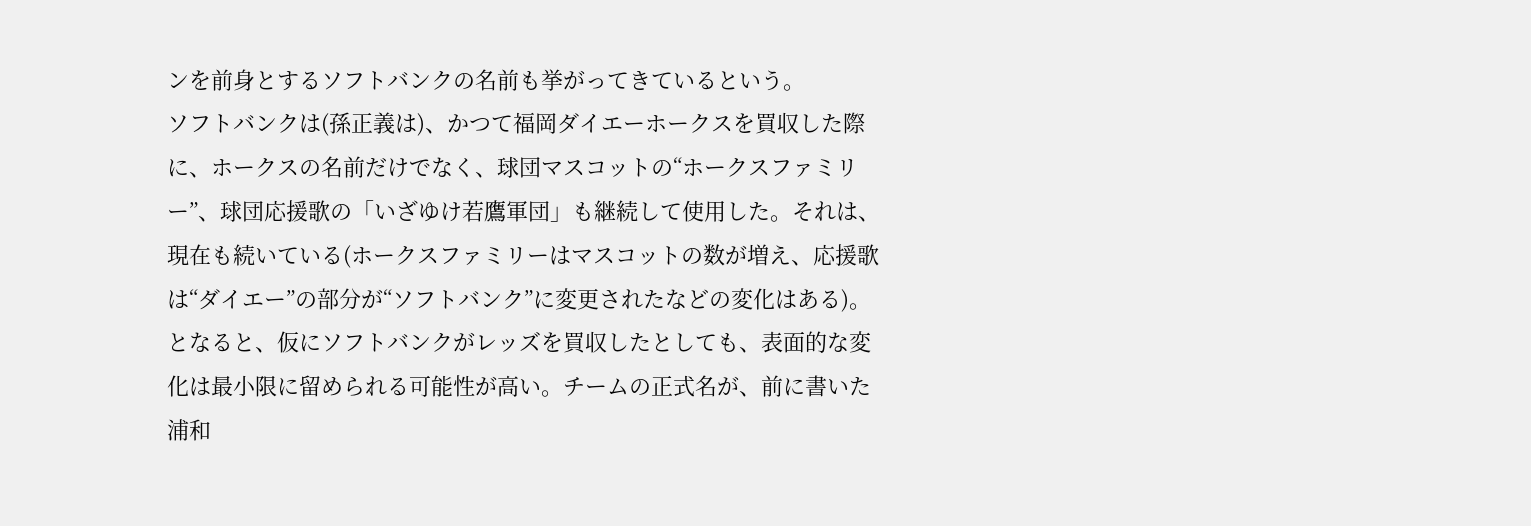ンを前身とするソフトバンクの名前も挙がってきているという。
ソフトバンクは(孫正義は)、かつて福岡ダイエーホークスを買収した際に、ホークスの名前だけでなく、球団マスコットの“ホークスファミリー”、球団応援歌の「いざゆけ若鷹軍団」も継続して使用した。それは、現在も続いている(ホークスファミリーはマスコットの数が増え、応援歌は“ダイエー”の部分が“ソフトバンク”に変更されたなどの変化はある)。
となると、仮にソフトバンクがレッズを買収したとしても、表面的な変化は最小限に留められる可能性が高い。チームの正式名が、前に書いた浦和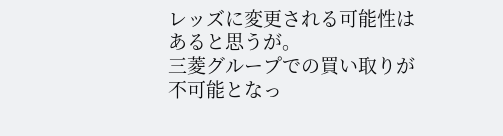レッズに変更される可能性はあると思うが。
三菱グループでの買い取りが不可能となっ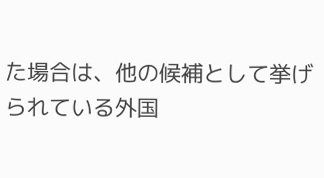た場合は、他の候補として挙げられている外国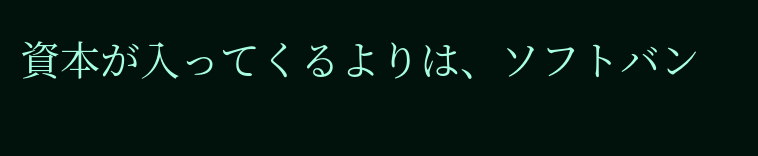資本が入ってくるよりは、ソフトバン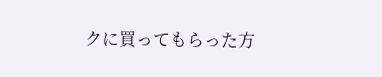クに買ってもらった方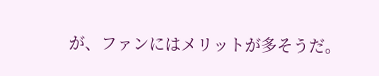が、ファンにはメリットが多そうだ。